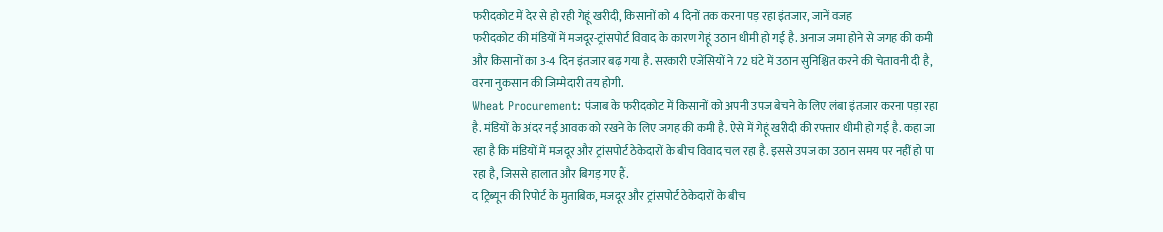फरीदकोट में देर से हो रही गेहूं खरीदी, किसानों को 4 दिनों तक करना पड़ रहा इंतजार, जानें वजह
फरीदकोट की मंडियों में मजदूर-ट्रांसपोर्ट विवाद के कारण गेहूं उठान धीमी हो गई है. अनाज जमा होने से जगह की कमी और किसानों का 3-4 दिन इंतजार बढ़ गया है. सरकारी एजेंसियों ने 72 घंटे में उठान सुनिश्चित करने की चेतावनी दी है, वरना नुकसान की जिम्मेदारी तय होगी.
Wheat Procurement: पंजाब के फरीदकोट में किसानों को अपनी उपज बेचने के लिए लंबा इंतजार करना पड़ा रहा है. मंडियों के अंदर नई आवक को रखने के लिए जगह की कमी है. ऐसे में गेहूं खरीदी की रफ्तार धीमी हो गई है. कहा जा रहा है कि मंडियों में मजदूर और ट्रांसपोर्ट ठेकेदारों के बीच विवाद चल रहा है. इससे उपज का उठान समय पर नहीं हो पा रहा है, जिससे हालात और बिगड़ गए हैं.
द ट्रिब्यून की रिपोर्ट के मुताबिक, मजदूर और ट्रांसपोर्ट ठेकेदारों के बीच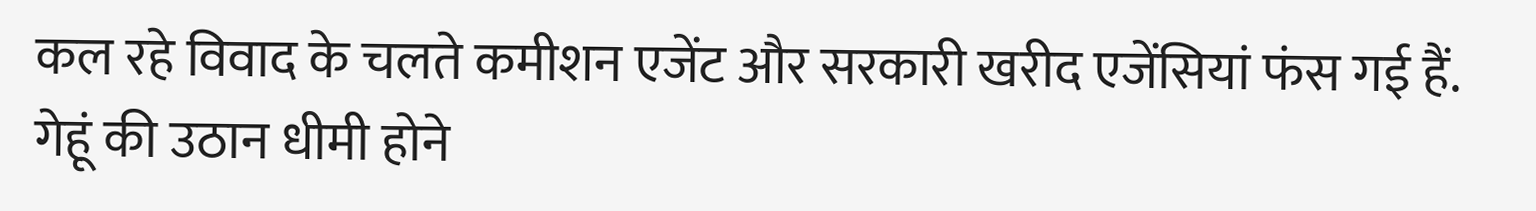कल रहे विवाद के चलते कमीशन एजेंट और सरकारी खरीद एजेंसियां फंस गई हैं. गेहूं की उठान धीमी होने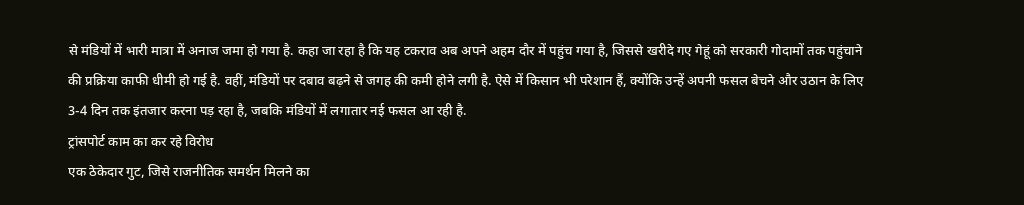से मंडियों में भारी मात्रा में अनाज जमा हो गया है. कहा जा रहा है कि यह टकराव अब अपने अहम दौर में पहुंच गया है, जिससे खरीदे गए गेहूं को सरकारी गोदामों तक पहुंचाने की प्रक्रिया काफी धीमी हो गई है. वहीं, मंडियों पर दबाव बढ़ने से जगह की कमी होने लगी है. ऐसे में किसान भी परेशान हैं, क्योंकि उन्हें अपनी फसल बेचने और उठान के लिए 3-4 दिन तक इंतजार करना पड़ रहा है, जबकि मंडियों में लगातार नई फसल आ रही है.
ट्रांसपोर्ट काम का कर रहे विरोध
एक ठेकेदार गुट, जिसे राजनीतिक समर्थन मिलने का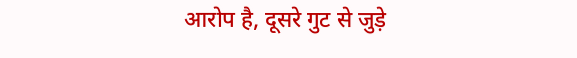आरोप है, दूसरे गुट से जुड़े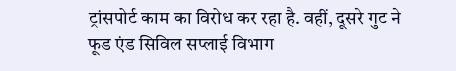ट्रांसपोर्ट काम का विरोध कर रहा है. वहीं, दूसरे गुट ने फूड एंड सिविल सप्लाई विभाग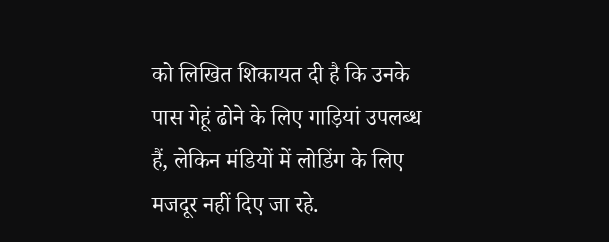को लिखित शिकायत दी है कि उनके पास गेहूं ढोने के लिए गाड़ियां उपलब्ध हैं, लेकिन मंडियों में लोडिंग के लिए मजदूर नहीं दिए जा रहे.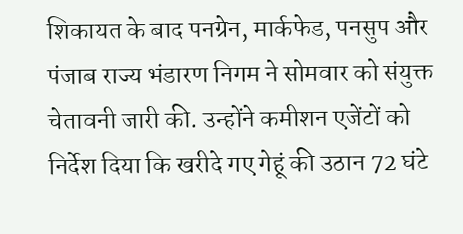शिकायत के बाद पनग्रेन, मार्कफेड, पनसुप और पंजाब राज्य भंडारण निगम ने सोमवार को संयुक्त चेतावनी जारी की. उन्होंने कमीशन एजेंटों को निर्देश दिया कि खरीदे गए गेहूं की उठान 72 घंटे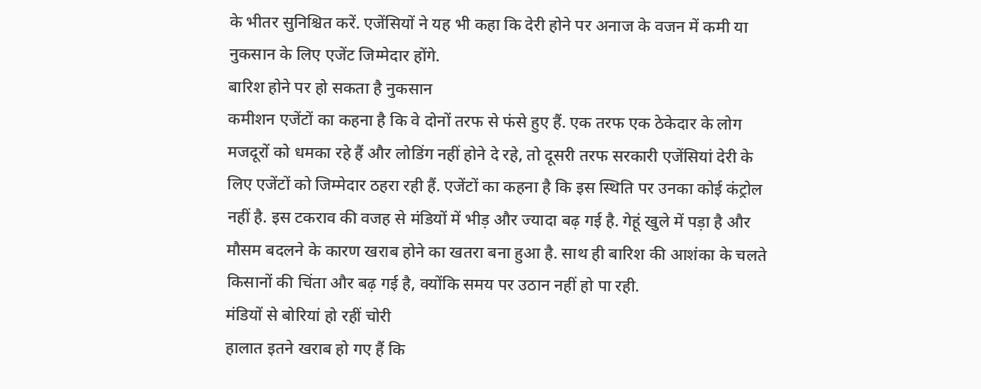के भीतर सुनिश्चित करें. एजेंसियों ने यह भी कहा कि देरी होने पर अनाज के वजन में कमी या नुकसान के लिए एजेंट जिम्मेदार होंगे.
बारिश होने पर हो सकता है नुकसान
कमीशन एजेंटों का कहना है कि वे दोनों तरफ से फंसे हुए हैं. एक तरफ एक ठेकेदार के लोग मजदूरों को धमका रहे हैं और लोडिंग नहीं होने दे रहे, तो दूसरी तरफ सरकारी एजेंसियां देरी के लिए एजेंटों को जिम्मेदार ठहरा रही हैं. एजेंटों का कहना है कि इस स्थिति पर उनका कोई कंट्रोल नहीं है. इस टकराव की वजह से मंडियों में भीड़ और ज्यादा बढ़ गई है. गेहूं खुले में पड़ा है और मौसम बदलने के कारण खराब होने का खतरा बना हुआ है. साथ ही बारिश की आशंका के चलते किसानों की चिंता और बढ़ गई है, क्योंकि समय पर उठान नहीं हो पा रही.
मंडियों से बोरियां हो रहीं चोरी
हालात इतने खराब हो गए हैं कि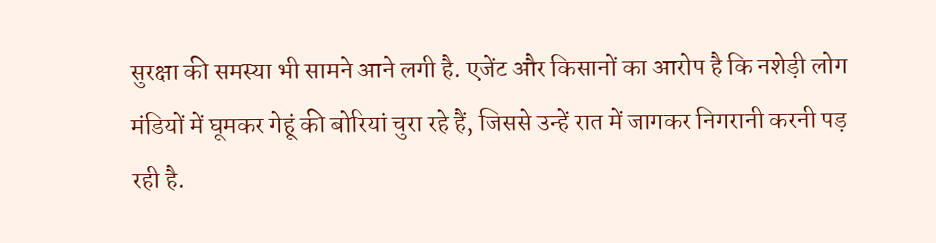सुरक्षा की समस्या भी सामने आने लगी है. एजेंट और किसानों का आरोप है कि नशेड़ी लोग मंडियों में घूमकर गेहूं की बोरियां चुरा रहे हैं, जिससे उन्हें रात में जागकर निगरानी करनी पड़ रही है.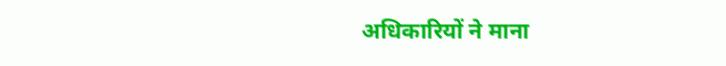अधिकारियों ने माना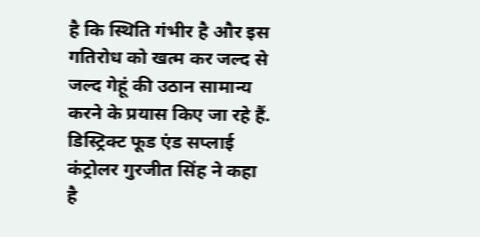है कि स्थिति गंभीर है और इस गतिरोध को खत्म कर जल्द से जल्द गेहूं की उठान सामान्य करने के प्रयास किए जा रहे हैं. डिस्ट्रिक्ट फूड एंड सप्लाई कंट्रोलर गुरजीत सिंह ने कहा है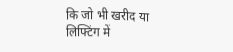कि जो भी खरीद या लिफ्टिंग में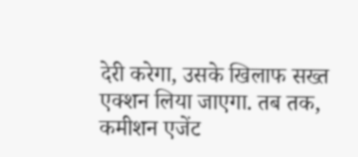देरी करेगा, उसके खिलाफ सख्त एक्शन लिया जाएगा. तब तक, कमीशन एजेंट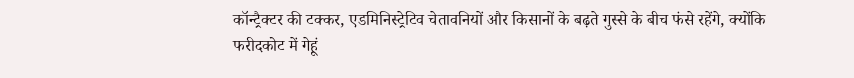कॉन्ट्रैक्टर की टक्कर, एडमिनिस्ट्रेटिव चेतावनियों और किसानों के बढ़ते गुस्से के बीच फंसे रहेंगे, क्योंकि फरीदकोट में गेहूं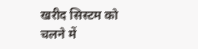खरीद सिस्टम को चलने में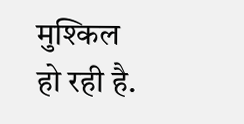मुश्किल हो रही है.